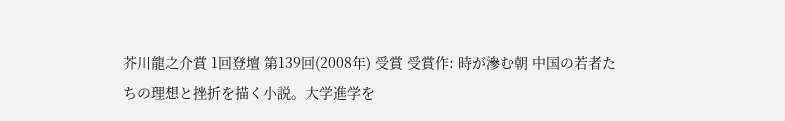芥川龍之介賞 1回登壇 第139回(2008年) 受賞 受賞作: 時が滲む朝 中国の若者たちの理想と挫折を描く小説。大学進学を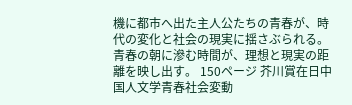機に都市へ出た主人公たちの青春が、時代の変化と社会の現実に揺さぶられる。 青春の朝に滲む時間が、理想と現実の距離を映し出す。 150ページ 芥川賞在日中国人文学青春社会変動